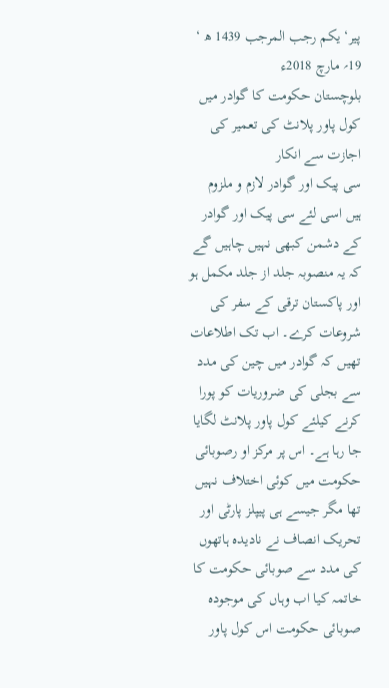پیر‘ یکم رجب المرجب 1439 ھ ‘ 19؍ مارچ 2018ء
بلوچستان حکومت کا گوادر میں کول پاور پلانٹ کی تعمیر کی اجازت سے انکار
سی پیک اور گوادر لازم و ملزوم ہیں اسی لئے سی پیک اور گوادر کے دشمن کبھی نہیں چاہیں گے کہ یہ منصوبہ جلد از جلد مکمل ہو اور پاکستان ترقی کے سفر کی شروعات کرے۔ اب تک اطلاعات تھیں کہ گوادر میں چین کی مدد سے بجلی کی ضروریات کو پورا کرنے کیلئے کول پاور پلانٹ لگایا جا رہا ہے۔ اس پر مرکز او رصوبائی حکومت میں کوئی اختلاف نہیں تھا مگر جیسے ہی پیپلز پارٹی اور تحریک انصاف نے نادیدہ ہاتھوں کی مدد سے صوبائی حکومت کا خاتمہ کیا اب وہاں کی موجودہ صوبائی حکومت اس کول پاور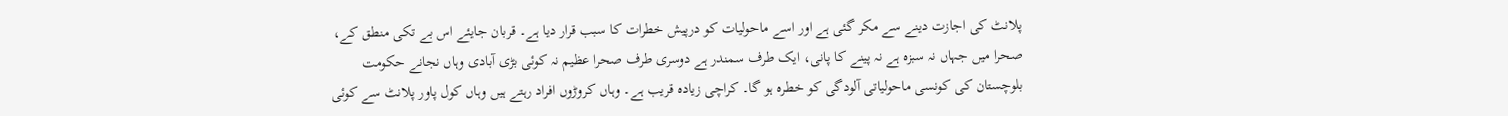پلانٹ کی اجازت دینے سے مکر گئی ہے اور اسے ماحولیات کو درپیش خطرات کا سبب قرار دیا ہے۔ قربان جایئے اس بے تکی منطق کے، صحرا میں جہاں نہ سبزہ ہے نہ پینے کا پانی، ایک طرف سمندر ہے دوسری طرف صحرا عظیم نہ کوئی بڑی آبادی وہاں نجانے حکومت بلوچستان کی کونسی ماحولیاتی آلودگی کو خطرہ ہو گا۔ کراچی زیادہ قریب ہے۔ وہاں کروڑوں افراد رہتے ہیں وہاں کول پاور پلانٹ سے کوئی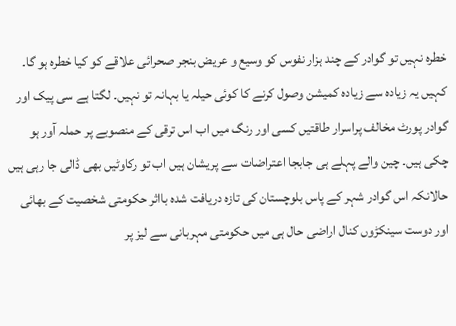خطرہ نہیں تو گوادر کے چند ہزار نفوس کو وسیع و عریض بنجر صحرائی علاقے کو کیا خطرہ ہو گا۔ کہیں یہ زیادہ سے زیادہ کمیشن وصول کرنے کا کوئی حیلہ یا بہانہ تو نہیں۔ لگتا ہے سی پیک اور گوادر پورٹ مخالف پراسرار طاقتیں کسی اور رنگ میں اب اس ترقی کے منصوبے پر حملہ آور ہو چکی ہیں۔ چین والے پہلے ہی جابجا اعتراضات سے پریشان ہیں اب تو رکاوٹیں بھی ڈالی جا رہی ہیں حالانکہ اس گوادر شہر کے پاس بلوچستان کی تازہ دریافت شدہ بااثر حکومتی شخصیت کے بھائی اور دوست سینکڑوں کنال اراضی حال ہی میں حکومتی مہربانی سے لیز پر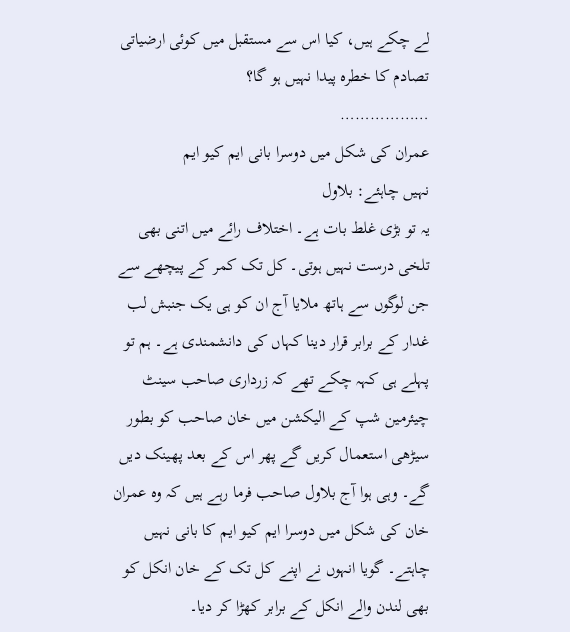لے چکے ہیں، کیا اس سے مستقبل میں کوئی ارضیاتی تصادم کا خطرہ پیدا نہیں ہو گا؟
………………
عمران کی شکل میں دوسرا بانی ایم کیو ایم
نہیں چاہئے: بلاول
یہ تو بڑی غلط بات ہے۔ اختلاف رائے میں اتنی بھی تلخی درست نہیں ہوتی۔ کل تک کمر کے پیچھے سے جن لوگوں سے ہاتھ ملایا آج ان کو ہی یک جنبش لب غدار کے برابر قرار دینا کہاں کی دانشمندی ہے۔ ہم تو پہلے ہی کہہ چکے تھے کہ زرداری صاحب سینٹ چیئرمین شپ کے الیکشن میں خان صاحب کو بطور سیڑھی استعمال کریں گے پھر اس کے بعد پھینک دیں گے۔ وہی ہوا آج بلاول صاحب فرما رہے ہیں کہ وہ عمران خان کی شکل میں دوسرا ایم کیو ایم کا بانی نہیں چاہتے۔ گویا انہوں نے اپنے کل تک کے خان انکل کو بھی لندن والے انکل کے برابر کھڑا کر دیا۔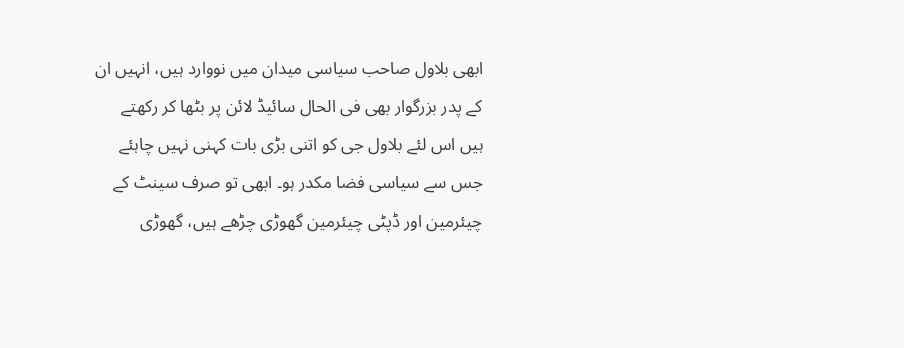ابھی بلاول صاحب سیاسی میدان میں نووارد ہیں، انہیں ان کے پدر بزرگوار بھی فی الحال سائیڈ لائن پر بٹھا کر رکھتے ہیں اس لئے بلاول جی کو اتنی بڑی بات کہنی نہیں چاہئے جس سے سیاسی فضا مکدر ہو۔ ابھی تو صرف سینٹ کے چیئرمین اور ڈپٹی چیئرمین گھوڑی چڑھے ہیں، گھوڑی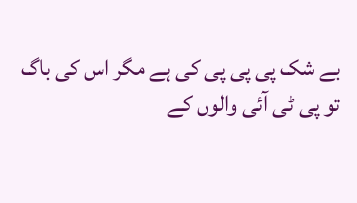بے شک پی پی پی کی ہے مگر اس کی باگ تو پی ٹی آئی والوں کے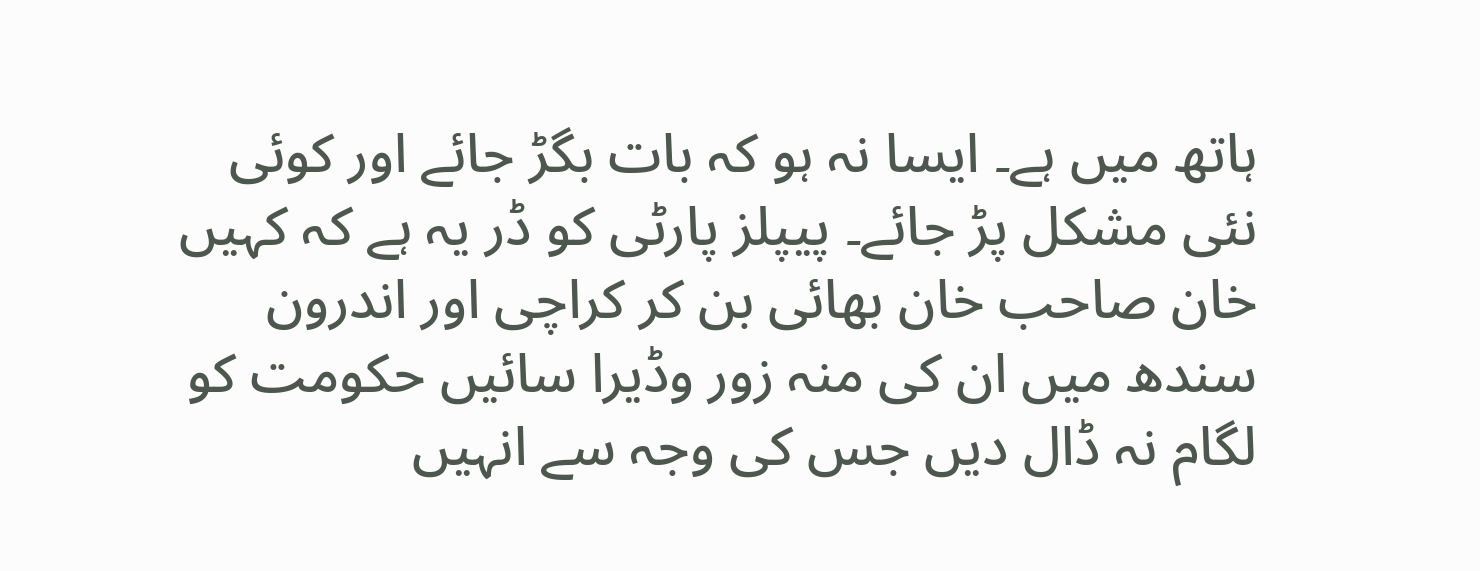ہاتھ میں ہے۔ ایسا نہ ہو کہ بات بگڑ جائے اور کوئی نئی مشکل پڑ جائے۔ پیپلز پارٹی کو ڈر یہ ہے کہ کہیں خان صاحب خان بھائی بن کر کراچی اور اندرون سندھ میں ان کی منہ زور وڈیرا سائیں حکومت کو لگام نہ ڈال دیں جس کی وجہ سے انہیں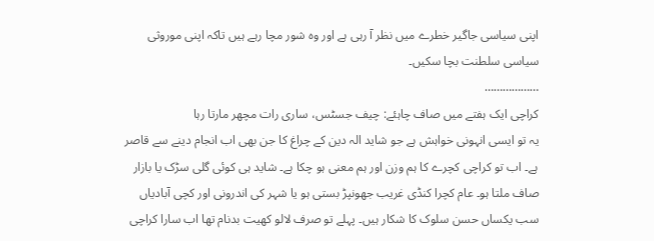اپنی سیاسی جاگیر خطرے میں نظر آ رہی ہے اور وہ شور مچا رہے ہیں تاکہ اپنی موروثی سیاسی سلطنت بچا سکیں۔
………………
کراچی ایک ہفتے میں صاف چاہئے: چیف جسٹس، ساری رات مچھر مارتا رہا
یہ تو ایسی انہونی خواہش ہے جو شاید الہ دین کے چراغ کا جن بھی اب انجام دینے سے قاصر ہے۔ اب تو کراچی کچرے کا ہم وزن اور ہم معنی ہو چکا ہے۔ شاید ہی کوئی گلی سڑک یا بازار صاف ملتا ہو۔ عام کچرا کنڈی غریب جھونپڑ بستی ہو یا شہر کی اندرونی اور کچی آبادیاں سب یکساں حسن سلوک کا شکار ہیں۔ پہلے تو صرف لالو کھیت بدنام تھا اب سارا کراچی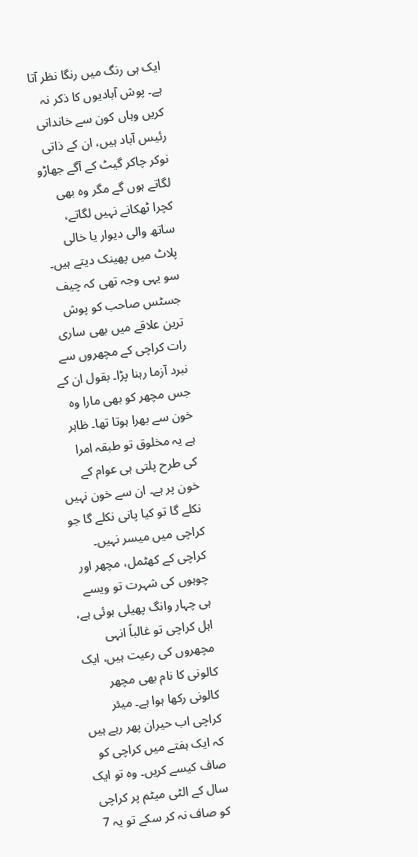ایک ہی رنگ میں رنگا نظر آتا ہے۔ پوش آبادیوں کا ذکر نہ کریں وہاں کون سے خاندانی رئیس آباد ہیں، ان کے ذاتی نوکر چاکر گیٹ کے آگے جھاڑو لگاتے ہوں گے مگر وہ بھی کچرا ٹھکانے نہیں لگاتے، ساتھ والی دیوار یا خالی پلاٹ میں پھینک دیتے ہیں۔ سو یہی وجہ تھی کہ چیف جسٹس صاحب کو پوش ترین علاقے میں بھی ساری رات کراچی کے مچھروں سے نبرد آزما رہنا پڑا۔ بقول ان کے جس مچھر کو بھی مارا وہ خون سے بھرا ہوتا تھا۔ ظاہر ہے یہ مخلوق تو طبقہ امرا کی طرح پلتی ہی عوام کے خون پر ہے۔ ان سے خون نہیں نکلے گا تو کیا پانی نکلے گا جو کراچی میں میسر نہیں۔ کراچی کے کھٹمل، مچھر اور چوہوں کی شہرت تو ویسے ہی چہار وانگ پھیلی ہوئی ہے، اہل کراچی تو غالباً انہی مچھروں کی رعیت ہیں، ایک کالونی کا نام بھی مچھر کالونی رکھا ہوا ہے۔ میئر کراچی اب حیران پھر رہے ہیں کہ ایک ہفتے میں کراچی کو صاف کیسے کریں۔ وہ تو ایک سال کے الٹی میٹم پر کراچی کو صاف نہ کر سکے تو یہ 7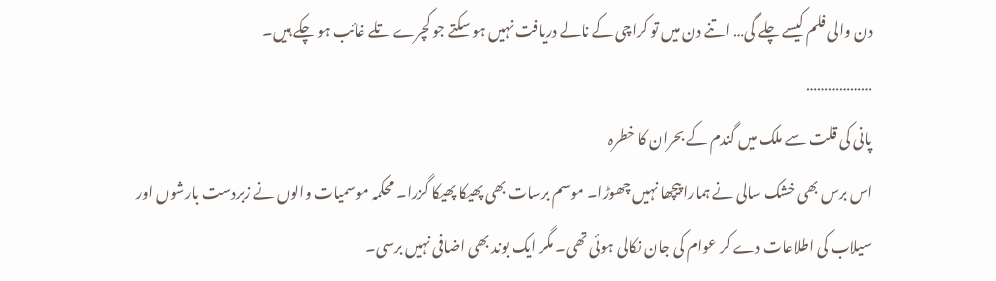دن والی فلم کیسے چلے گی… اتنے دن میں تو کراچی کے نالے دریافت نہیں ہو سکتے جو کچرے تلے غائب ہو چکے ہیں۔
………………
پانی کی قلت سے ملک میں گندم کے بحران کا خطرہ
اس برس بھی خشک سالی نے ہمارا پیچھا نہیں چھوڑا۔ موسم برسات بھی پھیکا پھیکا گزرا۔ محکمہ موسمیات والوں نے زبردست بارشوں اور سیلاب کی اطلاعات دے کر عوام کی جان نکالی ہوئی تھی۔ مگر ایک بوند بھی اضافی نہیں برسی۔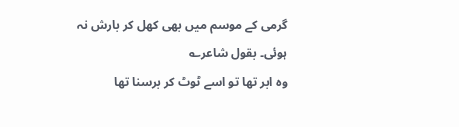گرمی کے موسم میں بھی کھل کر بارش نہ ہوئی۔ بقول شاعر؎
وہ ابر تھا تو اسے ٹوٹ کر برسنا تھا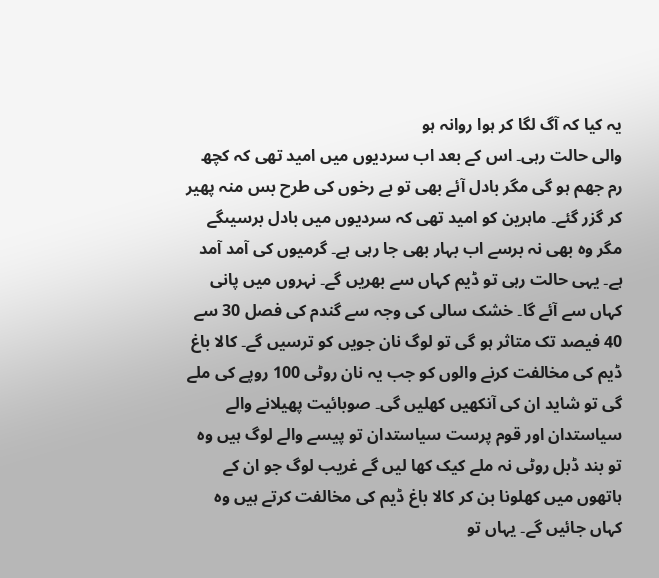یہ کیا کہ آگ لگا کر ہوا روانہ ہو
والی حالت رہی۔ اس کے بعد اب سردیوں میں امید تھی کہ کچھ رم جھم ہو گی مگر بادل آئے بھی تو بے رخوں کی طرح بس منہ پھیر کر گزر گئے۔ ماہرین کو امید تھی کہ سردیوں میں بادل برسیںگے مگر وہ بھی نہ برسے اب بہار بھی جا رہی ہے۔ گرمیوں کی آمد آمد ہے۔ یہی حالت رہی تو ڈیم کہاں سے بھریں گے۔ نہروں میں پانی کہاں سے آئے گا۔ خشک سالی کی وجہ سے گندم کی فصل 30 سے 40 فیصد تک متاثر ہو گی تو لوگ نان جویں کو ترسیں گے۔ کالا باغ ڈیم کی مخالفت کرنے والوں کو جب یہ نان روٹی 100 روپے کی ملے گی تو شاید ان کی آنکھیں کھلیں گی۔ صوبائیت پھیلانے والے سیاستدان اور قوم پرست سیاستدان تو پیسے والے لوگ ہیں وہ تو بند ڈبل روٹی نہ ملے کیک کھا لیں گے غریب لوگ جو ان کے ہاتھوں میں کھلونا بن کر کالا باغ ڈیم کی مخالفت کرتے ہیں وہ کہاں جائیں گے۔ یہاں تو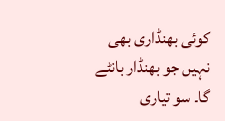کوئی بھنڈاری بھی نہیں جو بھنڈار بانٹے گا۔ سو تیاری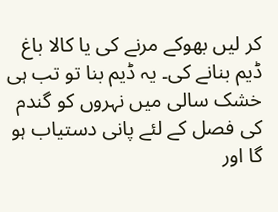کر لیں بھوکے مرنے کی یا کالا باغ ڈیم بنانے کی۔ یہ ڈیم بنا تو تب ہی خشک سالی میں نہروں کو گندم کی فصل کے لئے پانی دستیاب ہو گا اور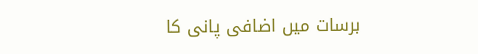برسات میں اضافی پانی کا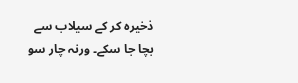ذخیرہ کر کے سیلاب سے بچا جا سکے۔ ورنہ چار سو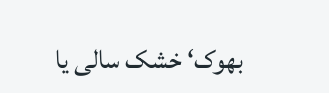بھوک‘ خشک سالی یا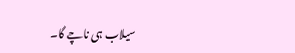سیلاب ہی ناچے گا۔